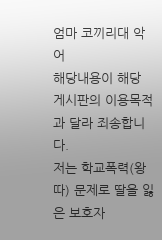엄마 코끼리대 악어
해당내용이 해당 게시판의 이용목적과 달라 죄송합니다.
저는 학교폭력(왕따) 문제로 딸을 잃은 보호자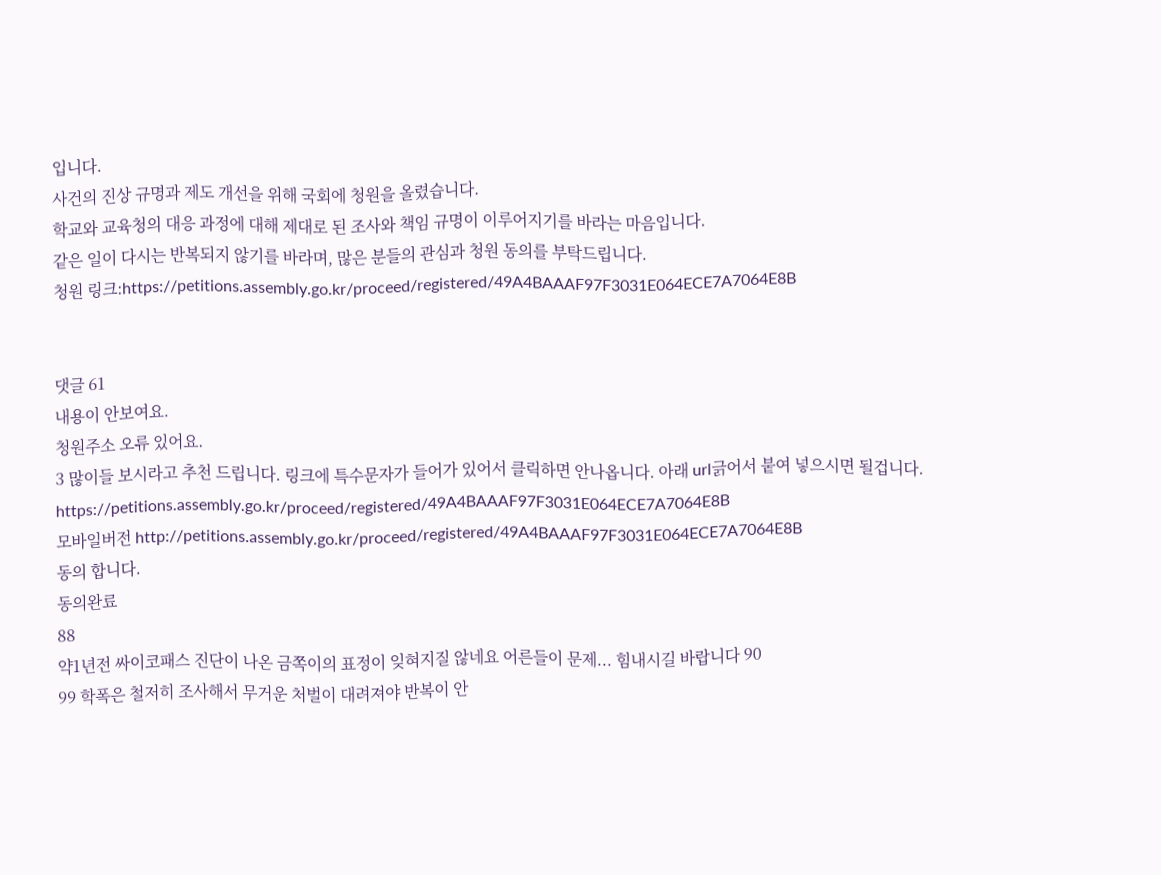입니다.
사건의 진상 규명과 제도 개선을 위해 국회에 청원을 올렸습니다.
학교와 교육청의 대응 과정에 대해 제대로 된 조사와 책임 규명이 이루어지기를 바라는 마음입니다.
같은 일이 다시는 반복되지 않기를 바라며, 많은 분들의 관심과 청원 동의를 부탁드립니다.
청원 링크:https://petitions.assembly.go.kr/proceed/registered/49A4BAAAF97F3031E064ECE7A7064E8B


댓글 61
내용이 안보여요.
청원주소 오류 있어요.
3 많이들 보시라고 추천 드립니다. 링크에 특수문자가 들어가 있어서 클릭하면 안나옵니다. 아래 url긁어서 붙여 넣으시면 될겁니다. https://petitions.assembly.go.kr/proceed/registered/49A4BAAAF97F3031E064ECE7A7064E8B
모바일버전 http://petitions.assembly.go.kr/proceed/registered/49A4BAAAF97F3031E064ECE7A7064E8B
동의 합니다.
동의완료
88
약1년전 싸이코패스 진단이 나온 금쪽이의 표정이 잊혀지질 않네요 어른들이 문제... 힘내시길 바랍니다 90
99 학폭은 철저히 조사해서 무거운 처벌이 대려져야 반복이 안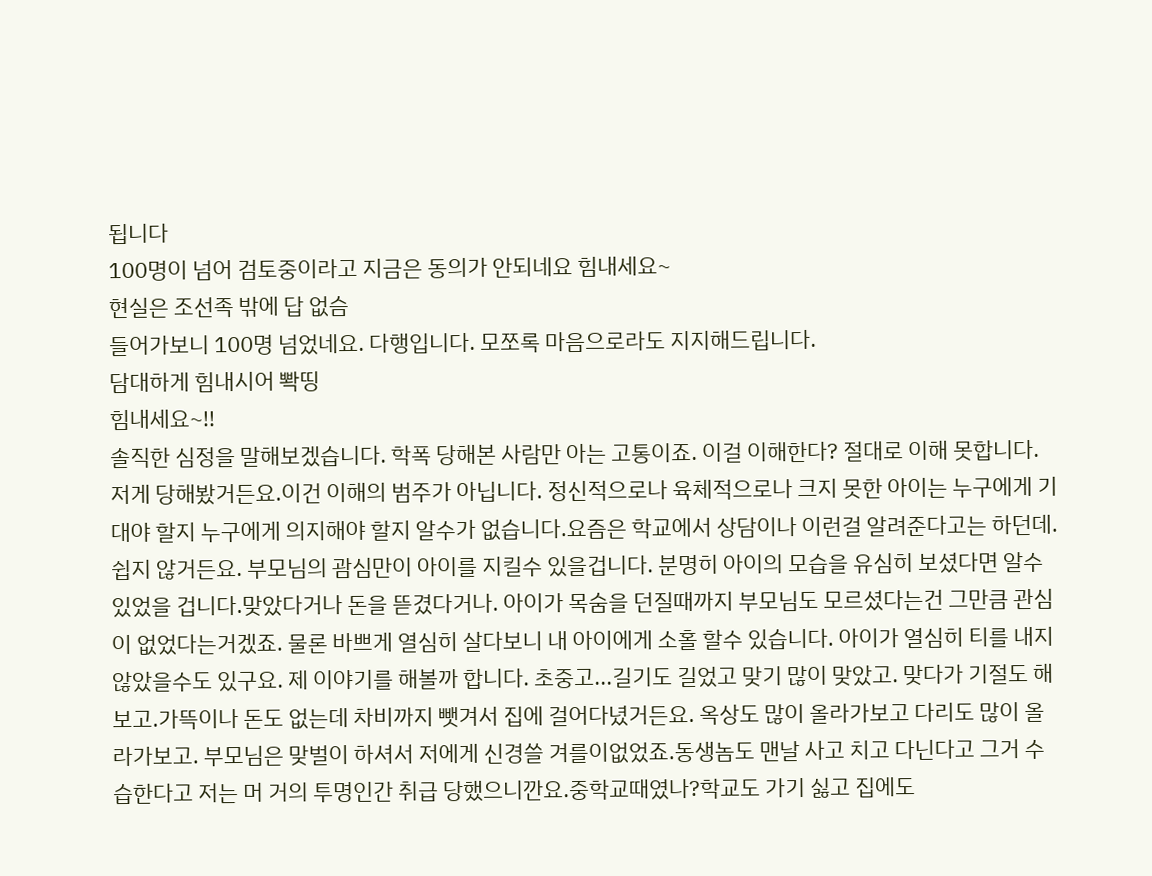됩니다
100명이 넘어 검토중이라고 지금은 동의가 안되네요 힘내세요~
현실은 조선족 밖에 답 없슴
들어가보니 100명 넘었네요. 다행입니다. 모쪼록 마음으로라도 지지해드립니다.
담대하게 힘내시어 뽝띵
힘내세요~!!
솔직한 심정을 말해보겠습니다. 학폭 당해본 사람만 아는 고통이죠. 이걸 이해한다? 절대로 이해 못합니다. 저게 당해봤거든요.이건 이해의 범주가 아닙니다. 정신적으로나 육체적으로나 크지 못한 아이는 누구에게 기대야 할지 누구에게 의지해야 할지 알수가 없습니다.요즘은 학교에서 상담이나 이런걸 알려준다고는 하던데. 쉽지 않거든요. 부모님의 괌심만이 아이를 지킬수 있을겁니다. 분명히 아이의 모습을 유심히 보셨다면 알수 있었을 겁니다.맞았다거나 돈을 뜯겼다거나. 아이가 목숨을 던질때까지 부모님도 모르셨다는건 그만큼 관심이 없었다는거겠죠. 물론 바쁘게 열심히 살다보니 내 아이에게 소홀 할수 있습니다. 아이가 열심히 티를 내지 않았을수도 있구요. 제 이야기를 해볼까 합니다. 초중고...길기도 길었고 맞기 많이 맞았고. 맞다가 기절도 해보고.가뜩이나 돈도 없는데 차비까지 뺏겨서 집에 걸어다녔거든요. 옥상도 많이 올라가보고 다리도 많이 올라가보고. 부모님은 맞벌이 하셔서 저에게 신경쓸 겨를이없었죠.동생놈도 맨날 사고 치고 다닌다고 그거 수습한다고 저는 머 거의 투명인간 취급 당했으니깐요.중학교때였나?학교도 가기 싫고 집에도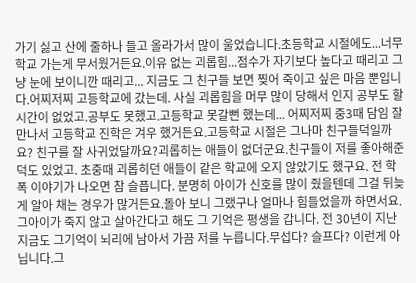가기 싫고 산에 줄하나 들고 올라가서 많이 울었습니다.초등학교 시절에도...너무 학교 가는게 무서웠거든요.이유 없는 괴롭힘...점수가 자기보다 높다고 때리고 그냥 눈에 보이니깐 때리고... 지금도 그 친구들 보면 찢어 죽이고 싶은 마음 뿐입니다.어찌저찌 고등학교에 갔는데. 사실 괴롭힘을 머무 많이 당해서 인지 공부도 할시간이 없었고.공부도 못했고.고등학교 못갈뻔 했는데... 어찌저찌 중3때 담임 잘만나서 고등학교 진학은 겨우 했거든요.고등학교 시절은 그나마 친구들덕일까요? 친구를 잘 사귀었달까요?괴롭히는 애들이 없더군요.친구들이 저를 좋아해준덕도 있었고. 초중때 괴롭히던 애들이 같은 학교에 오지 않았기도 했구요. 전 학폭 이야기가 나오면 참 슬픕니다. 분명히 아이가 신호를 많이 줬을텐데 그걸 뒤늦게 알아 채는 경우가 많거든요.돌아 보니 그랬구나 얼마나 힘들었을까 하면서요. 그아이가 죽지 않고 살아간다고 해도 그 기억은 평생을 갑니다. 전 30년이 지난 지금도 그기억이 뇌리에 남아서 가끔 저를 누릅니다.무섭다? 슬프다? 이런게 아닙니다.그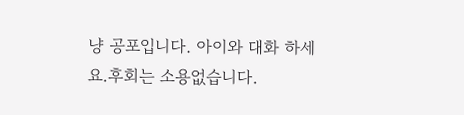냥 공포입니다. 아이와 대화 하세요.후회는 소용없습니다.